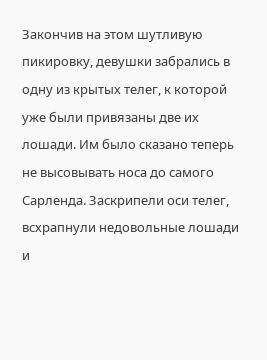Закончив на этом шутливую пикировку, девушки забрались в одну из крытых телег, к которой уже были привязаны две их лошади. Им было сказано теперь не высовывать носа до самого Сарленда. Заскрипели оси телег, всхрапнули недовольные лошади и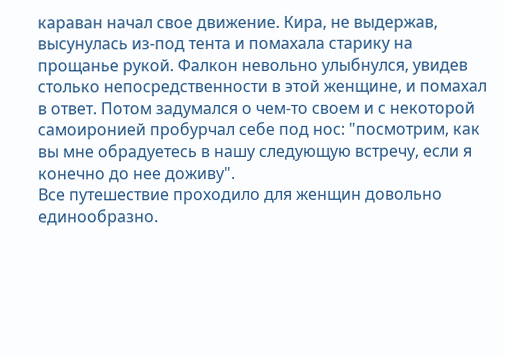караван начал свое движение. Кира, не выдержав, высунулась из-под тента и помахала старику на прощанье рукой. Фалкон невольно улыбнулся, увидев столько непосредственности в этой женщине, и помахал в ответ. Потом задумался о чем-то своем и с некоторой самоиронией пробурчал себе под нос: "посмотрим, как вы мне обрадуетесь в нашу следующую встречу, если я конечно до нее доживу".
Все путешествие проходило для женщин довольно единообразно.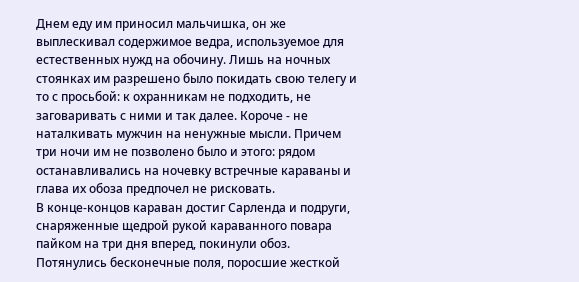Днем еду им приносил мальчишка, он же выплескивал содержимое ведра, используемое для естественных нужд на обочину. Лишь на ночных стоянках им разрешено было покидать свою телегу и то с просьбой: к охранникам не подходить, не заговаривать с ними и так далее. Короче - не наталкивать мужчин на ненужные мысли. Причем три ночи им не позволено было и этого: рядом останавливались на ночевку встречные караваны и глава их обоза предпочел не рисковать.
В конце-концов караван достиг Сарленда и подруги, снаряженные щедрой рукой караванного повара пайком на три дня вперед, покинули обоз. Потянулись бесконечные поля, поросшие жесткой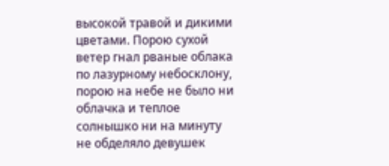высокой травой и дикими цветами. Порою сухой ветер гнал рваные облака по лазурному небосклону, порою на небе не было ни облачка и теплое солнышко ни на минуту не обделяло девушек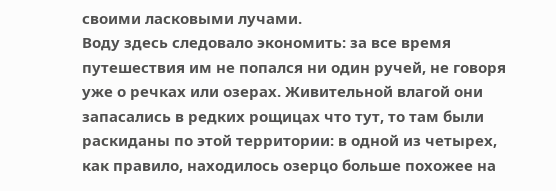своими ласковыми лучами.
Воду здесь следовало экономить: за все время путешествия им не попался ни один ручей, не говоря уже о речках или озерах. Живительной влагой они запасались в редких рощицах что тут, то там были раскиданы по этой территории: в одной из четырех, как правило, находилось озерцо больше похожее на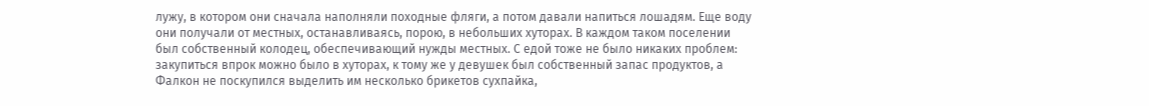лужу, в котором они сначала наполняли походные фляги, а потом давали напиться лошадям. Еще воду они получали от местных, останавливаясь, порою, в небольших хуторах. В каждом таком поселении был собственный колодец, обеспечивающий нужды местных. С едой тоже не было никаких проблем: закупиться впрок можно было в хуторах, к тому же у девушек был собственный запас продуктов, а Фалкон не поскупился выделить им несколько брикетов сухпайка,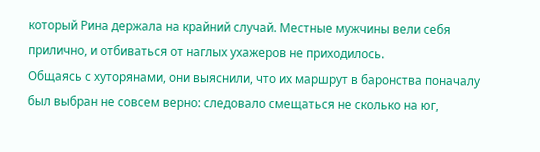который Рина держала на крайний случай. Местные мужчины вели себя прилично, и отбиваться от наглых ухажеров не приходилось.
Общаясь с хуторянами, они выяснили, что их маршрут в баронства поначалу был выбран не совсем верно: следовало смещаться не сколько на юг,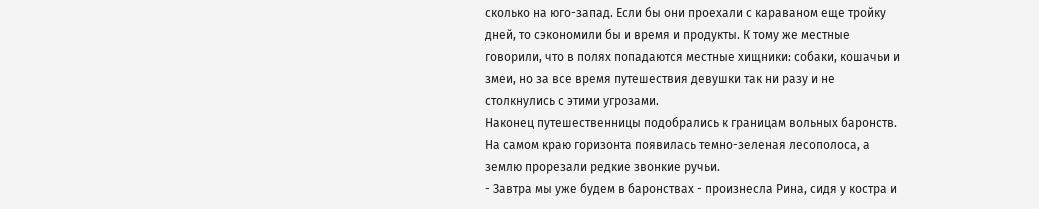сколько на юго-запад. Если бы они проехали с караваном еще тройку дней, то сэкономили бы и время и продукты. К тому же местные говорили, что в полях попадаются местные хищники: собаки, кошачьи и змеи, но за все время путешествия девушки так ни разу и не столкнулись с этими угрозами.
Наконец путешественницы подобрались к границам вольных баронств. На самом краю горизонта появилась темно-зеленая лесополоса, а землю прорезали редкие звонкие ручьи.
- Завтра мы уже будем в баронствах - произнесла Рина, сидя у костра и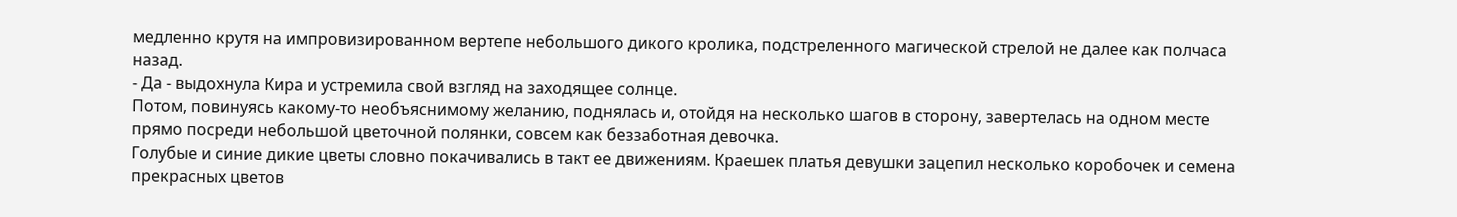медленно крутя на импровизированном вертепе небольшого дикого кролика, подстреленного магической стрелой не далее как полчаса назад.
- Да - выдохнула Кира и устремила свой взгляд на заходящее солнце.
Потом, повинуясь какому-то необъяснимому желанию, поднялась и, отойдя на несколько шагов в сторону, завертелась на одном месте прямо посреди небольшой цветочной полянки, совсем как беззаботная девочка.
Голубые и синие дикие цветы словно покачивались в такт ее движениям. Краешек платья девушки зацепил несколько коробочек и семена прекрасных цветов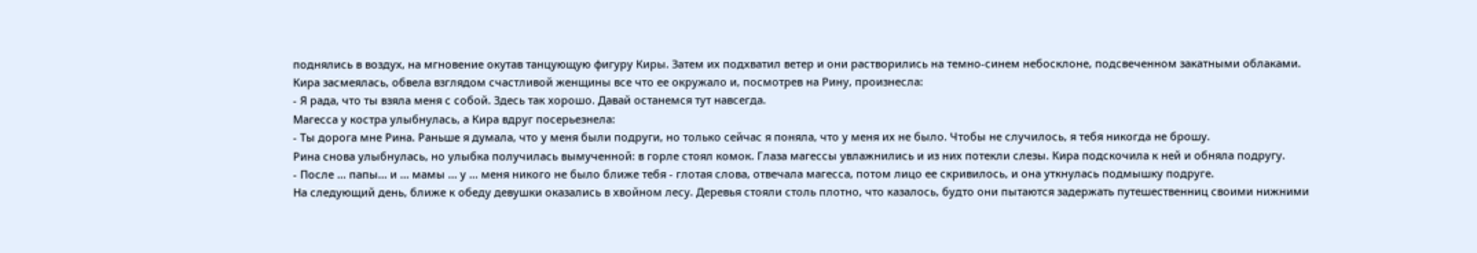поднялись в воздух, на мгновение окутав танцующую фигуру Киры. Затем их подхватил ветер и они растворились на темно-синем небосклоне, подсвеченном закатными облаками.
Кира засмеялась, обвела взглядом счастливой женщины все что ее окружало и, посмотрев на Рину, произнесла:
- Я рада, что ты взяла меня с собой. Здесь так хорошо. Давай останемся тут навсегда.
Магесса у костра улыбнулась, а Кира вдруг посерьезнела:
- Ты дорога мне Рина. Раньше я думала, что у меня были подруги, но только сейчас я поняла, что у меня их не было. Чтобы не случилось, я тебя никогда не брошу.
Рина снова улыбнулась, но улыбка получилась вымученной: в горле стоял комок. Глаза магессы увлажнились и из них потекли слезы. Кира подскочила к ней и обняла подругу.
- После ... папы... и ... мамы ... у ... меня никого не было ближе тебя - глотая слова, отвечала магесса, потом лицо ее скривилось, и она уткнулась подмышку подруге.
На следующий день, ближе к обеду девушки оказались в хвойном лесу. Деревья стояли столь плотно, что казалось, будто они пытаются задержать путешественниц своими нижними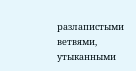разлапистыми ветвями, утыканными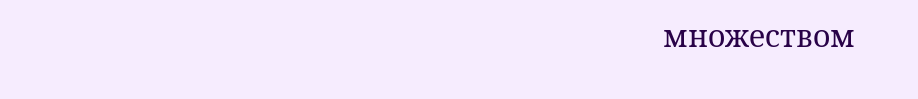множеством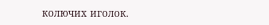колючих иголок.